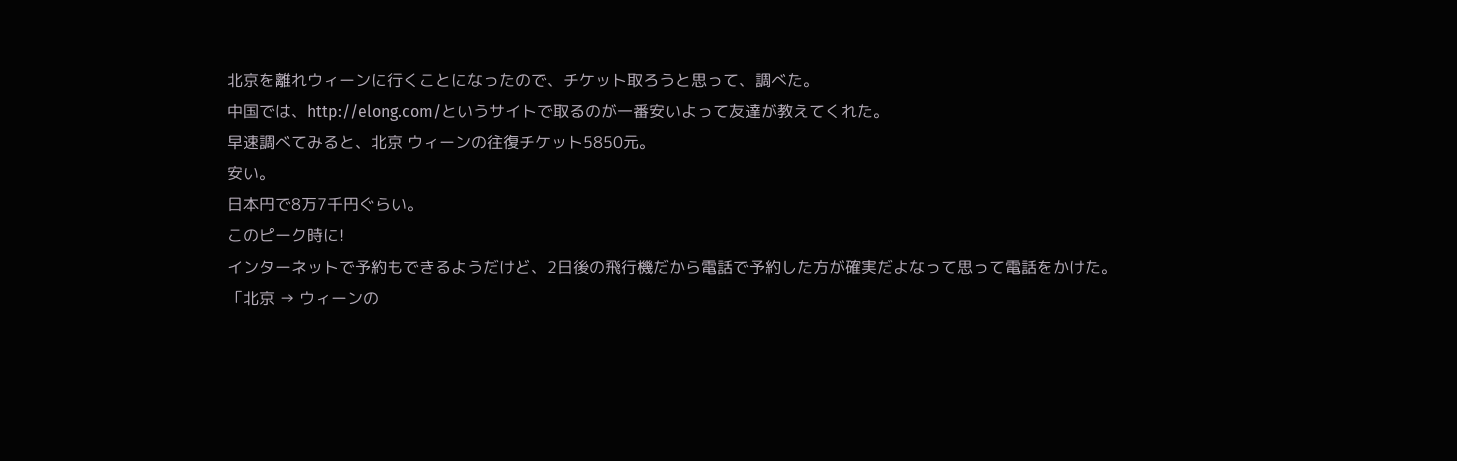北京を離れウィーンに行くことになったので、チケット取ろうと思って、調べた。
中国では、http://elong.com/というサイトで取るのが一番安いよって友達が教えてくれた。
早速調べてみると、北京 ウィーンの往復チケット5850元。
安い。
日本円で8万7千円ぐらい。
このピーク時に!
インターネットで予約もできるようだけど、2日後の飛行機だから電話で予約した方が確実だよなって思って電話をかけた。
「北京 → ウィーンの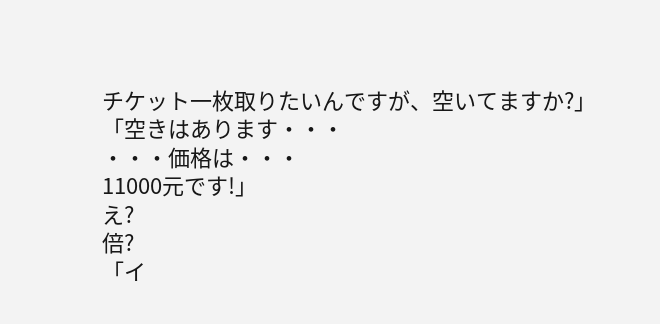チケット一枚取りたいんですが、空いてますか?」
「空きはあります・・・
・・・価格は・・・
11000元です!」
え?
倍?
「イ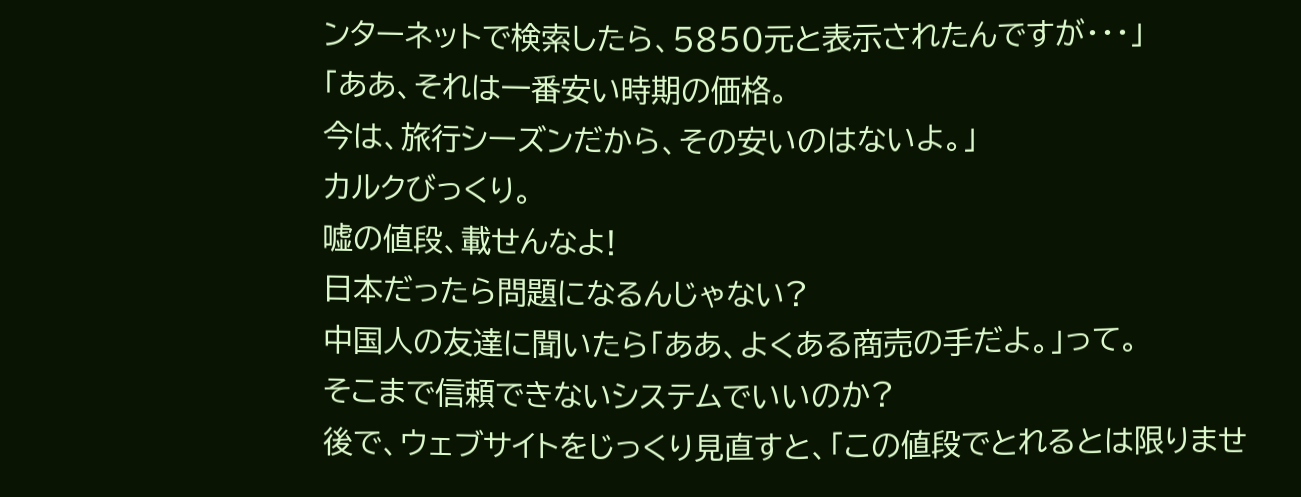ンターネットで検索したら、5850元と表示されたんですが・・・」
「ああ、それは一番安い時期の価格。
今は、旅行シーズンだから、その安いのはないよ。」
カルクびっくり。
嘘の値段、載せんなよ!
日本だったら問題になるんじゃない?
中国人の友達に聞いたら「ああ、よくある商売の手だよ。」って。
そこまで信頼できないシステムでいいのか?
後で、ウェブサイトをじっくり見直すと、「この値段でとれるとは限りませ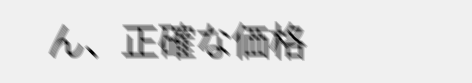ん、正確な価格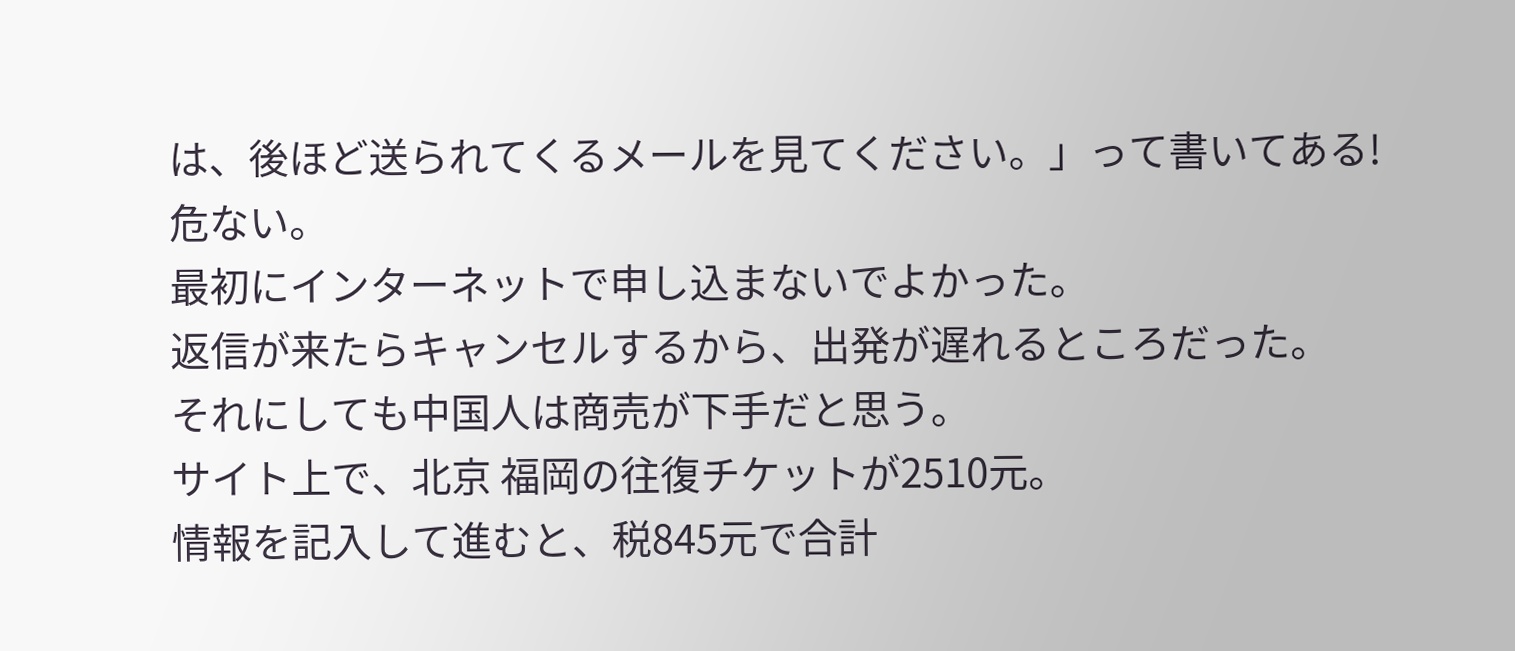は、後ほど送られてくるメールを見てください。」って書いてある!
危ない。
最初にインターネットで申し込まないでよかった。
返信が来たらキャンセルするから、出発が遅れるところだった。
それにしても中国人は商売が下手だと思う。
サイト上で、北京 福岡の往復チケットが2510元。
情報を記入して進むと、税845元で合計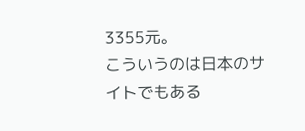3355元。
こういうのは日本のサイトでもある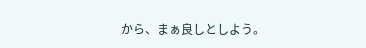から、まぁ良しとしよう。